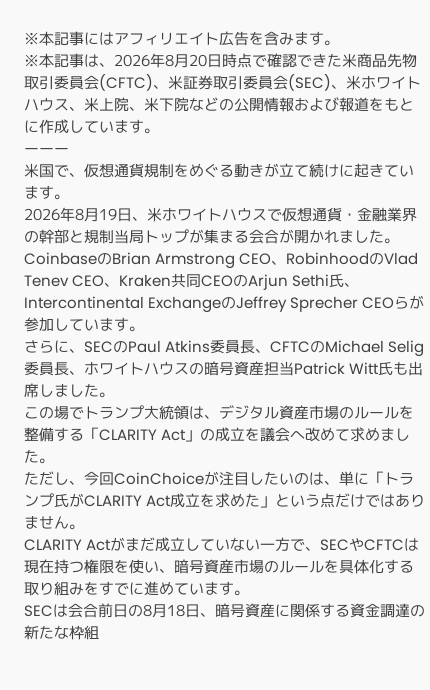※本記事にはアフィリエイト広告を含みます。
※本記事は、2026年8月20日時点で確認できた米商品先物取引委員会(CFTC)、米証券取引委員会(SEC)、米ホワイトハウス、米上院、米下院などの公開情報および報道をもとに作成しています。
ーーー
米国で、仮想通貨規制をめぐる動きが立て続けに起きています。
2026年8月19日、米ホワイトハウスで仮想通貨・金融業界の幹部と規制当局トップが集まる会合が開かれました。
CoinbaseのBrian Armstrong CEO、RobinhoodのVlad Tenev CEO、Kraken共同CEOのArjun Sethi氏、Intercontinental ExchangeのJeffrey Sprecher CEOらが参加しています。
さらに、SECのPaul Atkins委員長、CFTCのMichael Selig委員長、ホワイトハウスの暗号資産担当Patrick Witt氏も出席しました。
この場でトランプ大統領は、デジタル資産市場のルールを整備する「CLARITY Act」の成立を議会へ改めて求めました。
ただし、今回CoinChoiceが注目したいのは、単に「トランプ氏がCLARITY Act成立を求めた」という点だけではありません。
CLARITY Actがまだ成立していない一方で、SECやCFTCは現在持つ権限を使い、暗号資産市場のルールを具体化する取り組みをすでに進めています。
SECは会合前日の8月18日、暗号資産に関係する資金調達の新たな枠組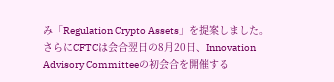み「Regulation Crypto Assets」を提案しました。
さらにCFTCは会合翌日の8月20日、Innovation Advisory Committeeの初会合を開催する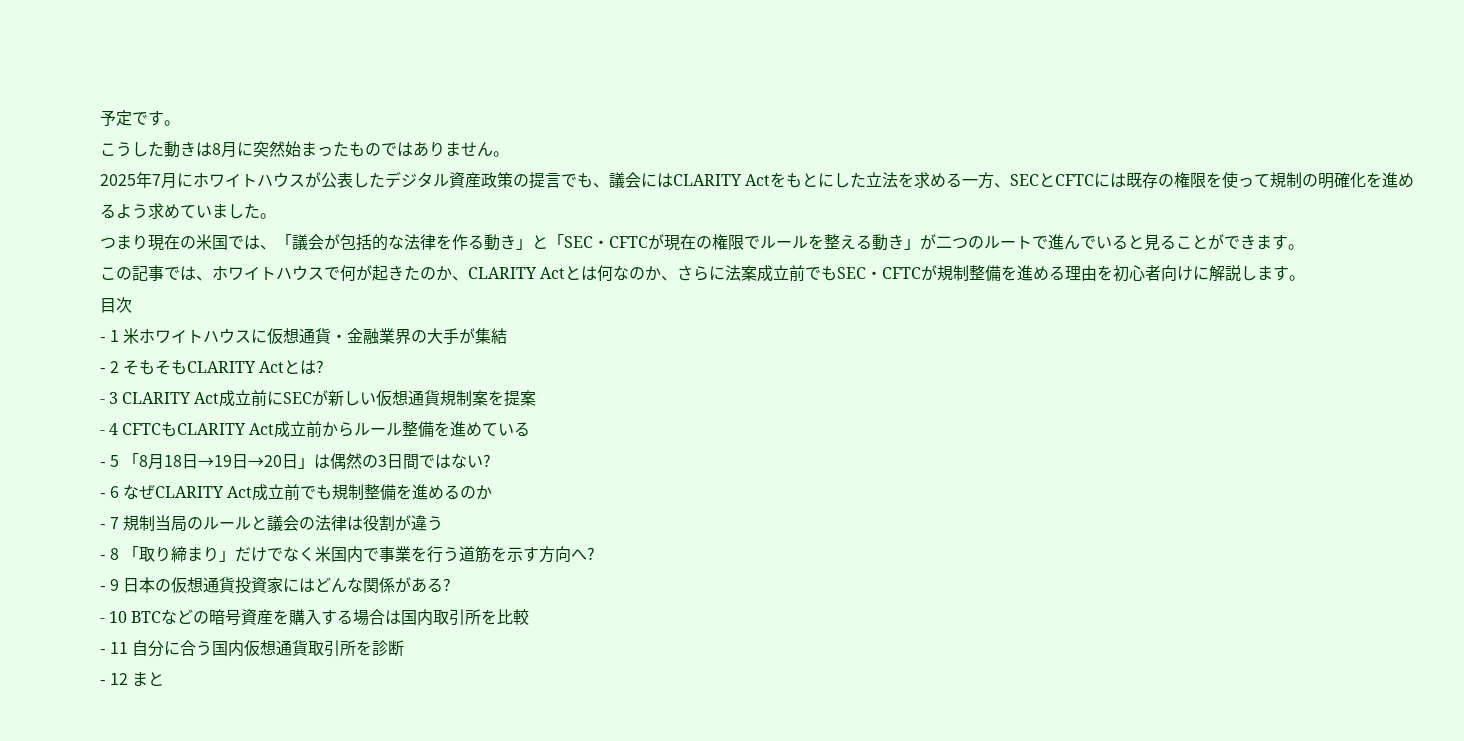予定です。
こうした動きは8月に突然始まったものではありません。
2025年7月にホワイトハウスが公表したデジタル資産政策の提言でも、議会にはCLARITY Actをもとにした立法を求める一方、SECとCFTCには既存の権限を使って規制の明確化を進めるよう求めていました。
つまり現在の米国では、「議会が包括的な法律を作る動き」と「SEC・CFTCが現在の権限でルールを整える動き」が二つのルートで進んでいると見ることができます。
この記事では、ホワイトハウスで何が起きたのか、CLARITY Actとは何なのか、さらに法案成立前でもSEC・CFTCが規制整備を進める理由を初心者向けに解説します。
目次
- 1 米ホワイトハウスに仮想通貨・金融業界の大手が集結
- 2 そもそもCLARITY Actとは?
- 3 CLARITY Act成立前にSECが新しい仮想通貨規制案を提案
- 4 CFTCもCLARITY Act成立前からルール整備を進めている
- 5 「8月18日→19日→20日」は偶然の3日間ではない?
- 6 なぜCLARITY Act成立前でも規制整備を進めるのか
- 7 規制当局のルールと議会の法律は役割が違う
- 8 「取り締まり」だけでなく米国内で事業を行う道筋を示す方向へ?
- 9 日本の仮想通貨投資家にはどんな関係がある?
- 10 BTCなどの暗号資産を購入する場合は国内取引所を比較
- 11 自分に合う国内仮想通貨取引所を診断
- 12 まと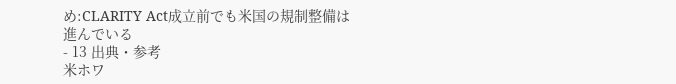め:CLARITY Act成立前でも米国の規制整備は進んでいる
- 13 出典・参考
米ホワ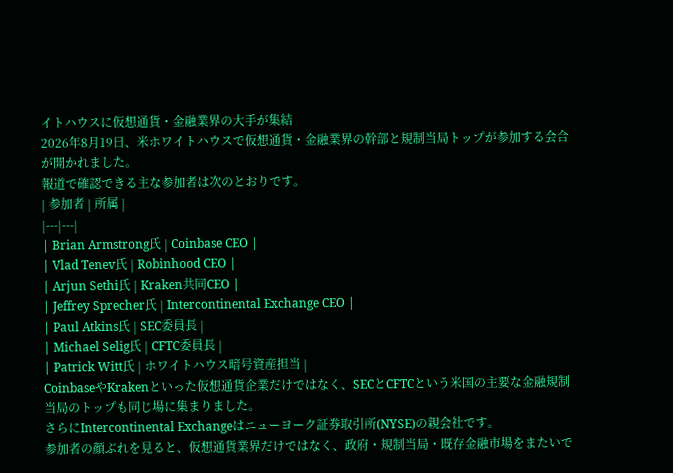イトハウスに仮想通貨・金融業界の大手が集結
2026年8月19日、米ホワイトハウスで仮想通貨・金融業界の幹部と規制当局トップが参加する会合が開かれました。
報道で確認できる主な参加者は次のとおりです。
| 参加者 | 所属 |
|---|---|
| Brian Armstrong氏 | Coinbase CEO |
| Vlad Tenev氏 | Robinhood CEO |
| Arjun Sethi氏 | Kraken共同CEO |
| Jeffrey Sprecher氏 | Intercontinental Exchange CEO |
| Paul Atkins氏 | SEC委員長 |
| Michael Selig氏 | CFTC委員長 |
| Patrick Witt氏 | ホワイトハウス暗号資産担当 |
CoinbaseやKrakenといった仮想通貨企業だけではなく、SECとCFTCという米国の主要な金融規制当局のトップも同じ場に集まりました。
さらにIntercontinental Exchangeはニューヨーク証券取引所(NYSE)の親会社です。
参加者の顔ぶれを見ると、仮想通貨業界だけではなく、政府・規制当局・既存金融市場をまたいで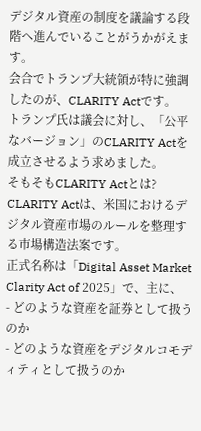デジタル資産の制度を議論する段階へ進んでいることがうかがえます。
会合でトランプ大統領が特に強調したのが、CLARITY Actです。
トランプ氏は議会に対し、「公平なバージョン」のCLARITY Actを成立させるよう求めました。
そもそもCLARITY Actとは?
CLARITY Actは、米国におけるデジタル資産市場のルールを整理する市場構造法案です。
正式名称は「Digital Asset Market Clarity Act of 2025」で、主に、
- どのような資産を証券として扱うのか
- どのような資産をデジタルコモディティとして扱うのか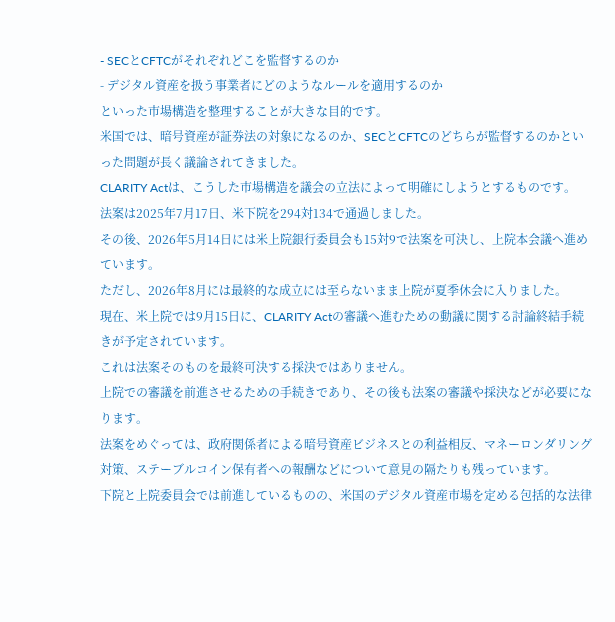- SECとCFTCがそれぞれどこを監督するのか
- デジタル資産を扱う事業者にどのようなルールを適用するのか
といった市場構造を整理することが大きな目的です。
米国では、暗号資産が証券法の対象になるのか、SECとCFTCのどちらが監督するのかといった問題が長く議論されてきました。
CLARITY Actは、こうした市場構造を議会の立法によって明確にしようとするものです。
法案は2025年7月17日、米下院を294対134で通過しました。
その後、2026年5月14日には米上院銀行委員会も15対9で法案を可決し、上院本会議へ進めています。
ただし、2026年8月には最終的な成立には至らないまま上院が夏季休会に入りました。
現在、米上院では9月15日に、CLARITY Actの審議へ進むための動議に関する討論終結手続きが予定されています。
これは法案そのものを最終可決する採決ではありません。
上院での審議を前進させるための手続きであり、その後も法案の審議や採決などが必要になります。
法案をめぐっては、政府関係者による暗号資産ビジネスとの利益相反、マネーロンダリング対策、ステーブルコイン保有者への報酬などについて意見の隔たりも残っています。
下院と上院委員会では前進しているものの、米国のデジタル資産市場を定める包括的な法律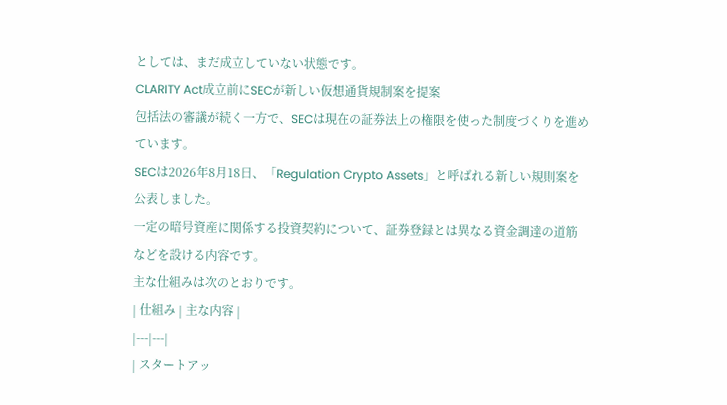としては、まだ成立していない状態です。
CLARITY Act成立前にSECが新しい仮想通貨規制案を提案
包括法の審議が続く一方で、SECは現在の証券法上の権限を使った制度づくりを進めています。
SECは2026年8月18日、「Regulation Crypto Assets」と呼ばれる新しい規則案を公表しました。
一定の暗号資産に関係する投資契約について、証券登録とは異なる資金調達の道筋などを設ける内容です。
主な仕組みは次のとおりです。
| 仕組み | 主な内容 |
|---|---|
| スタートアッ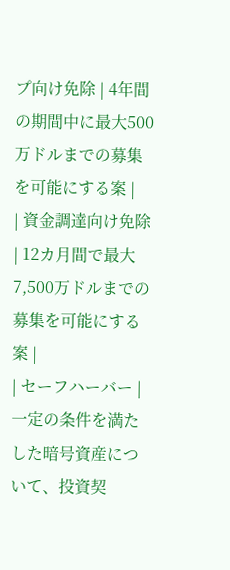プ向け免除 | 4年間の期間中に最大500万ドルまでの募集を可能にする案 |
| 資金調達向け免除 | 12カ月間で最大7,500万ドルまでの募集を可能にする案 |
| セーフハーバー | 一定の条件を満たした暗号資産について、投資契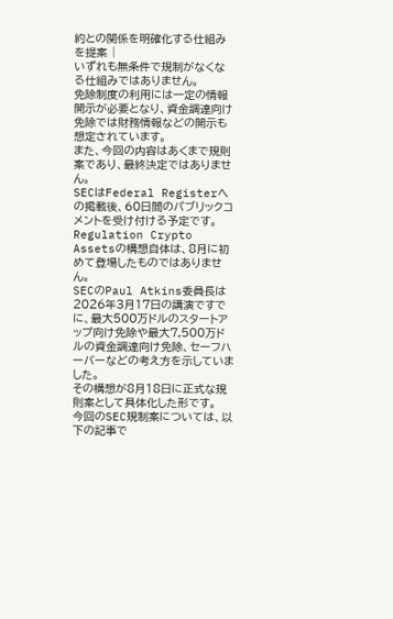約との関係を明確化する仕組みを提案 |
いずれも無条件で規制がなくなる仕組みではありません。
免除制度の利用には一定の情報開示が必要となり、資金調達向け免除では財務情報などの開示も想定されています。
また、今回の内容はあくまで規則案であり、最終決定ではありません。
SECはFederal Registerへの掲載後、60日間のパブリックコメントを受け付ける予定です。
Regulation Crypto Assetsの構想自体は、8月に初めて登場したものではありません。
SECのPaul Atkins委員長は2026年3月17日の講演ですでに、最大500万ドルのスタートアップ向け免除や最大7,500万ドルの資金調達向け免除、セーフハーバーなどの考え方を示していました。
その構想が8月18日に正式な規則案として具体化した形です。
今回のSEC規制案については、以下の記事で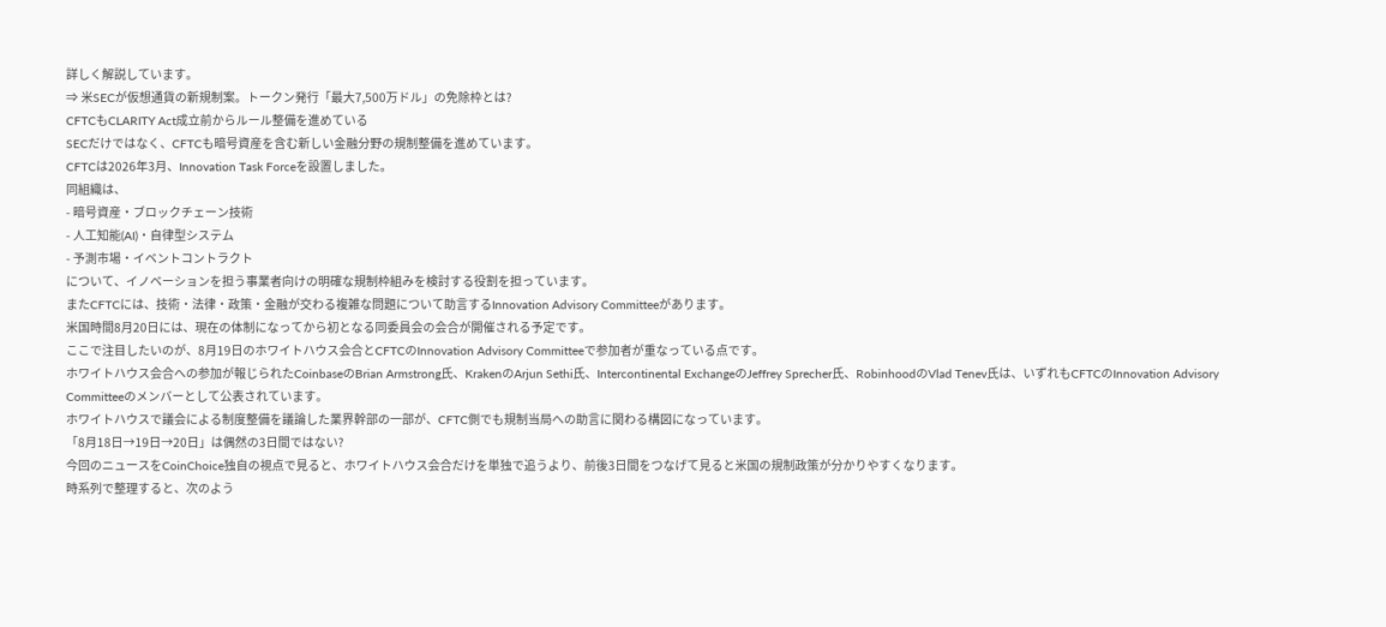詳しく解説しています。
⇒ 米SECが仮想通貨の新規制案。トークン発行「最大7,500万ドル」の免除枠とは?
CFTCもCLARITY Act成立前からルール整備を進めている
SECだけではなく、CFTCも暗号資産を含む新しい金融分野の規制整備を進めています。
CFTCは2026年3月、Innovation Task Forceを設置しました。
同組織は、
- 暗号資産・ブロックチェーン技術
- 人工知能(AI)・自律型システム
- 予測市場・イベントコントラクト
について、イノベーションを担う事業者向けの明確な規制枠組みを検討する役割を担っています。
またCFTCには、技術・法律・政策・金融が交わる複雑な問題について助言するInnovation Advisory Committeeがあります。
米国時間8月20日には、現在の体制になってから初となる同委員会の会合が開催される予定です。
ここで注目したいのが、8月19日のホワイトハウス会合とCFTCのInnovation Advisory Committeeで参加者が重なっている点です。
ホワイトハウス会合への参加が報じられたCoinbaseのBrian Armstrong氏、KrakenのArjun Sethi氏、Intercontinental ExchangeのJeffrey Sprecher氏、RobinhoodのVlad Tenev氏は、いずれもCFTCのInnovation Advisory Committeeのメンバーとして公表されています。
ホワイトハウスで議会による制度整備を議論した業界幹部の一部が、CFTC側でも規制当局への助言に関わる構図になっています。
「8月18日→19日→20日」は偶然の3日間ではない?
今回のニュースをCoinChoice独自の視点で見ると、ホワイトハウス会合だけを単独で追うより、前後3日間をつなげて見ると米国の規制政策が分かりやすくなります。
時系列で整理すると、次のよう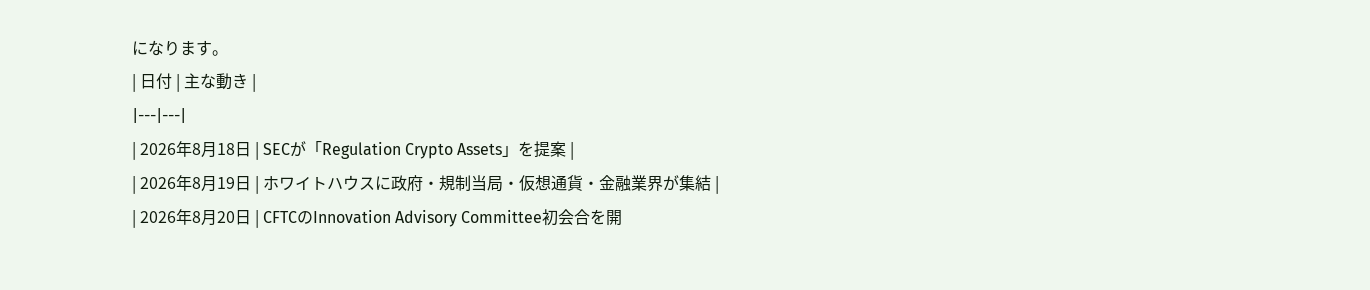になります。
| 日付 | 主な動き |
|---|---|
| 2026年8月18日 | SECが「Regulation Crypto Assets」を提案 |
| 2026年8月19日 | ホワイトハウスに政府・規制当局・仮想通貨・金融業界が集結 |
| 2026年8月20日 | CFTCのInnovation Advisory Committee初会合を開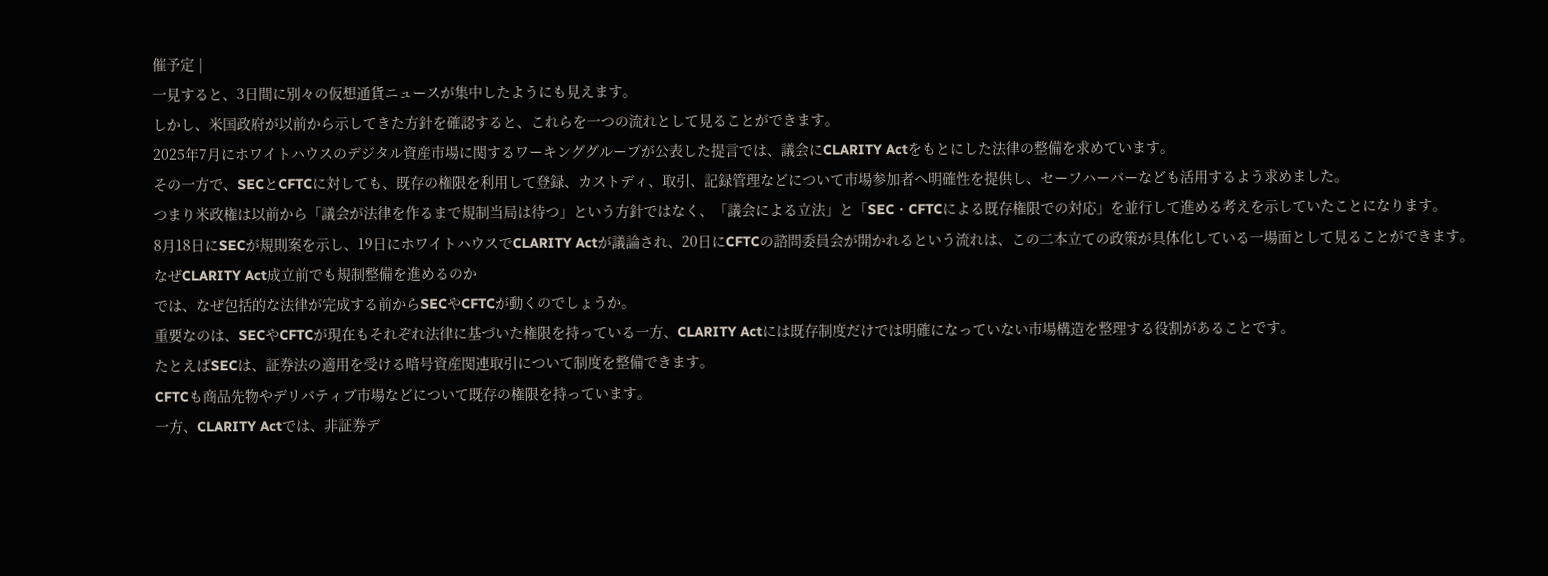催予定 |
一見すると、3日間に別々の仮想通貨ニュースが集中したようにも見えます。
しかし、米国政府が以前から示してきた方針を確認すると、これらを一つの流れとして見ることができます。
2025年7月にホワイトハウスのデジタル資産市場に関するワーキンググループが公表した提言では、議会にCLARITY Actをもとにした法律の整備を求めています。
その一方で、SECとCFTCに対しても、既存の権限を利用して登録、カストディ、取引、記録管理などについて市場参加者へ明確性を提供し、セーフハーバーなども活用するよう求めました。
つまり米政権は以前から「議会が法律を作るまで規制当局は待つ」という方針ではなく、「議会による立法」と「SEC・CFTCによる既存権限での対応」を並行して進める考えを示していたことになります。
8月18日にSECが規則案を示し、19日にホワイトハウスでCLARITY Actが議論され、20日にCFTCの諮問委員会が開かれるという流れは、この二本立ての政策が具体化している一場面として見ることができます。
なぜCLARITY Act成立前でも規制整備を進めるのか
では、なぜ包括的な法律が完成する前からSECやCFTCが動くのでしょうか。
重要なのは、SECやCFTCが現在もそれぞれ法律に基づいた権限を持っている一方、CLARITY Actには既存制度だけでは明確になっていない市場構造を整理する役割があることです。
たとえばSECは、証券法の適用を受ける暗号資産関連取引について制度を整備できます。
CFTCも商品先物やデリバティブ市場などについて既存の権限を持っています。
一方、CLARITY Actでは、非証券デ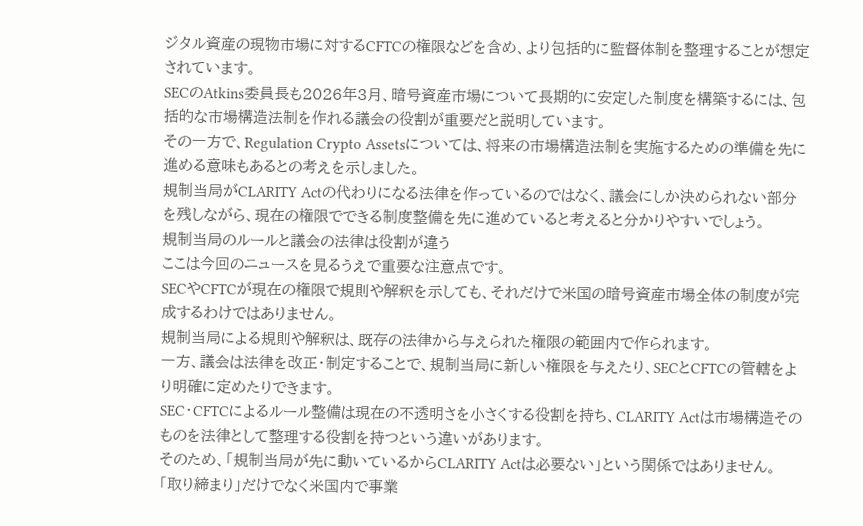ジタル資産の現物市場に対するCFTCの権限などを含め、より包括的に監督体制を整理することが想定されています。
SECのAtkins委員長も2026年3月、暗号資産市場について長期的に安定した制度を構築するには、包括的な市場構造法制を作れる議会の役割が重要だと説明しています。
その一方で、Regulation Crypto Assetsについては、将来の市場構造法制を実施するための準備を先に進める意味もあるとの考えを示しました。
規制当局がCLARITY Actの代わりになる法律を作っているのではなく、議会にしか決められない部分を残しながら、現在の権限でできる制度整備を先に進めていると考えると分かりやすいでしょう。
規制当局のルールと議会の法律は役割が違う
ここは今回のニュースを見るうえで重要な注意点です。
SECやCFTCが現在の権限で規則や解釈を示しても、それだけで米国の暗号資産市場全体の制度が完成するわけではありません。
規制当局による規則や解釈は、既存の法律から与えられた権限の範囲内で作られます。
一方、議会は法律を改正・制定することで、規制当局に新しい権限を与えたり、SECとCFTCの管轄をより明確に定めたりできます。
SEC・CFTCによるルール整備は現在の不透明さを小さくする役割を持ち、CLARITY Actは市場構造そのものを法律として整理する役割を持つという違いがあります。
そのため、「規制当局が先に動いているからCLARITY Actは必要ない」という関係ではありません。
「取り締まり」だけでなく米国内で事業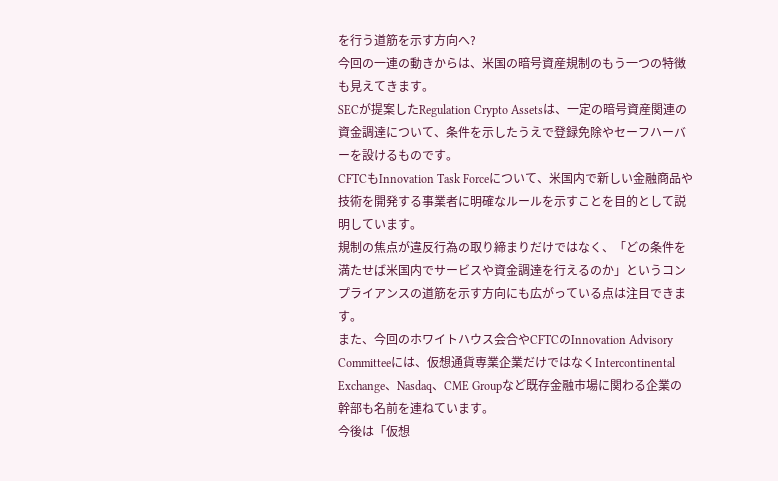を行う道筋を示す方向へ?
今回の一連の動きからは、米国の暗号資産規制のもう一つの特徴も見えてきます。
SECが提案したRegulation Crypto Assetsは、一定の暗号資産関連の資金調達について、条件を示したうえで登録免除やセーフハーバーを設けるものです。
CFTCもInnovation Task Forceについて、米国内で新しい金融商品や技術を開発する事業者に明確なルールを示すことを目的として説明しています。
規制の焦点が違反行為の取り締まりだけではなく、「どの条件を満たせば米国内でサービスや資金調達を行えるのか」というコンプライアンスの道筋を示す方向にも広がっている点は注目できます。
また、今回のホワイトハウス会合やCFTCのInnovation Advisory Committeeには、仮想通貨専業企業だけではなくIntercontinental Exchange、Nasdaq、CME Groupなど既存金融市場に関わる企業の幹部も名前を連ねています。
今後は「仮想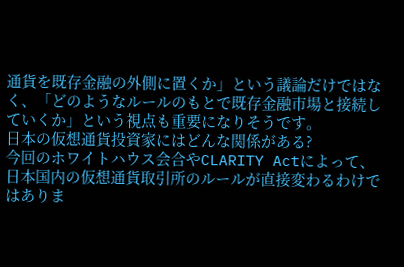通貨を既存金融の外側に置くか」という議論だけではなく、「どのようなルールのもとで既存金融市場と接続していくか」という視点も重要になりそうです。
日本の仮想通貨投資家にはどんな関係がある?
今回のホワイトハウス会合やCLARITY Actによって、日本国内の仮想通貨取引所のルールが直接変わるわけではありま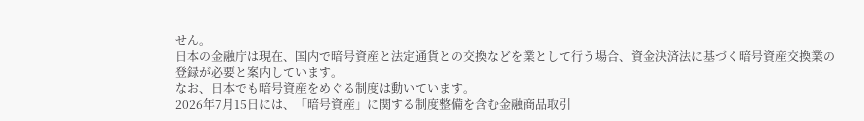せん。
日本の金融庁は現在、国内で暗号資産と法定通貨との交換などを業として行う場合、資金決済法に基づく暗号資産交換業の登録が必要と案内しています。
なお、日本でも暗号資産をめぐる制度は動いています。
2026年7月15日には、「暗号資産」に関する制度整備を含む金融商品取引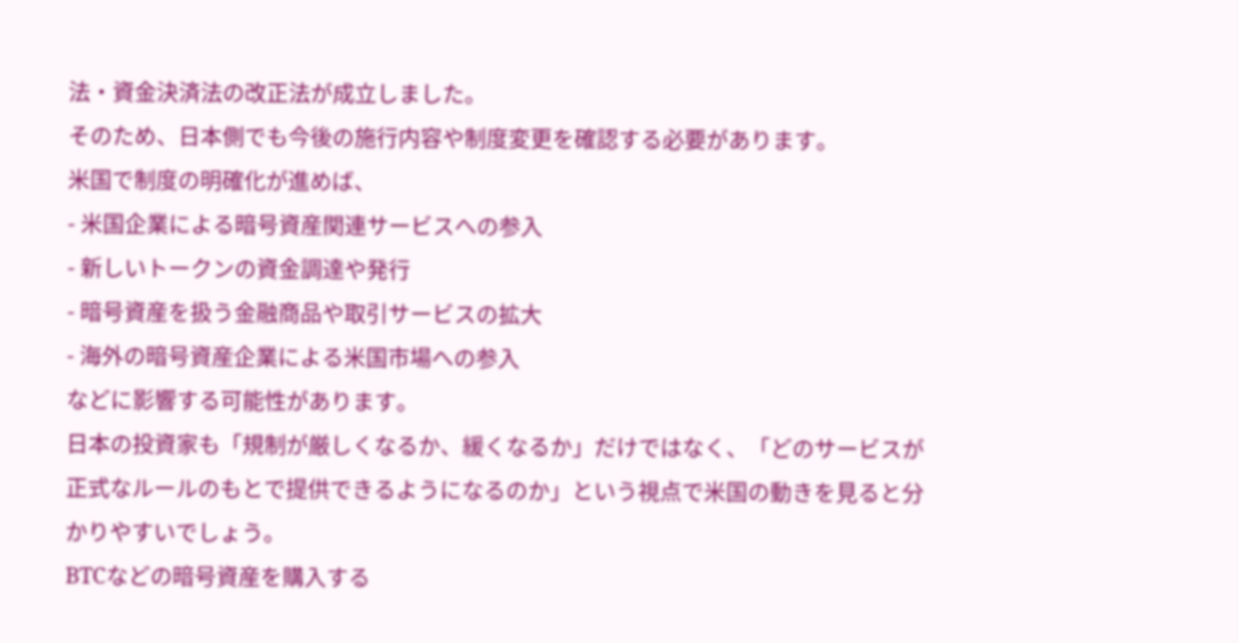法・資金決済法の改正法が成立しました。
そのため、日本側でも今後の施行内容や制度変更を確認する必要があります。
米国で制度の明確化が進めば、
- 米国企業による暗号資産関連サービスへの参入
- 新しいトークンの資金調達や発行
- 暗号資産を扱う金融商品や取引サービスの拡大
- 海外の暗号資産企業による米国市場への参入
などに影響する可能性があります。
日本の投資家も「規制が厳しくなるか、緩くなるか」だけではなく、「どのサービスが正式なルールのもとで提供できるようになるのか」という視点で米国の動きを見ると分かりやすいでしょう。
BTCなどの暗号資産を購入する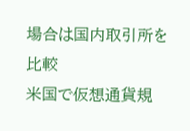場合は国内取引所を比較
米国で仮想通貨規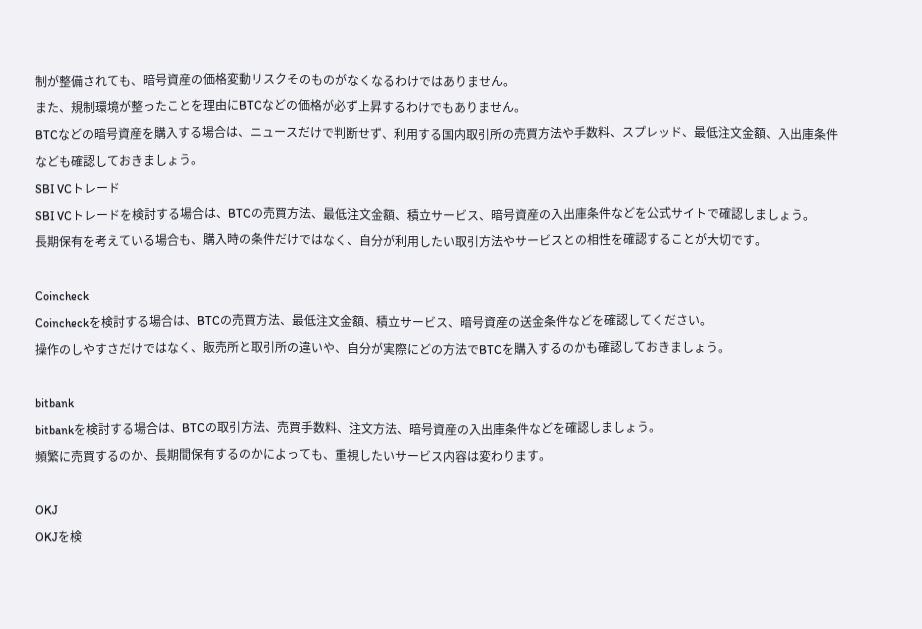制が整備されても、暗号資産の価格変動リスクそのものがなくなるわけではありません。
また、規制環境が整ったことを理由にBTCなどの価格が必ず上昇するわけでもありません。
BTCなどの暗号資産を購入する場合は、ニュースだけで判断せず、利用する国内取引所の売買方法や手数料、スプレッド、最低注文金額、入出庫条件なども確認しておきましょう。
SBI VCトレード
SBI VCトレードを検討する場合は、BTCの売買方法、最低注文金額、積立サービス、暗号資産の入出庫条件などを公式サイトで確認しましょう。
長期保有を考えている場合も、購入時の条件だけではなく、自分が利用したい取引方法やサービスとの相性を確認することが大切です。

Coincheck
Coincheckを検討する場合は、BTCの売買方法、最低注文金額、積立サービス、暗号資産の送金条件などを確認してください。
操作のしやすさだけではなく、販売所と取引所の違いや、自分が実際にどの方法でBTCを購入するのかも確認しておきましょう。

bitbank
bitbankを検討する場合は、BTCの取引方法、売買手数料、注文方法、暗号資産の入出庫条件などを確認しましょう。
頻繁に売買するのか、長期間保有するのかによっても、重視したいサービス内容は変わります。

OKJ
OKJを検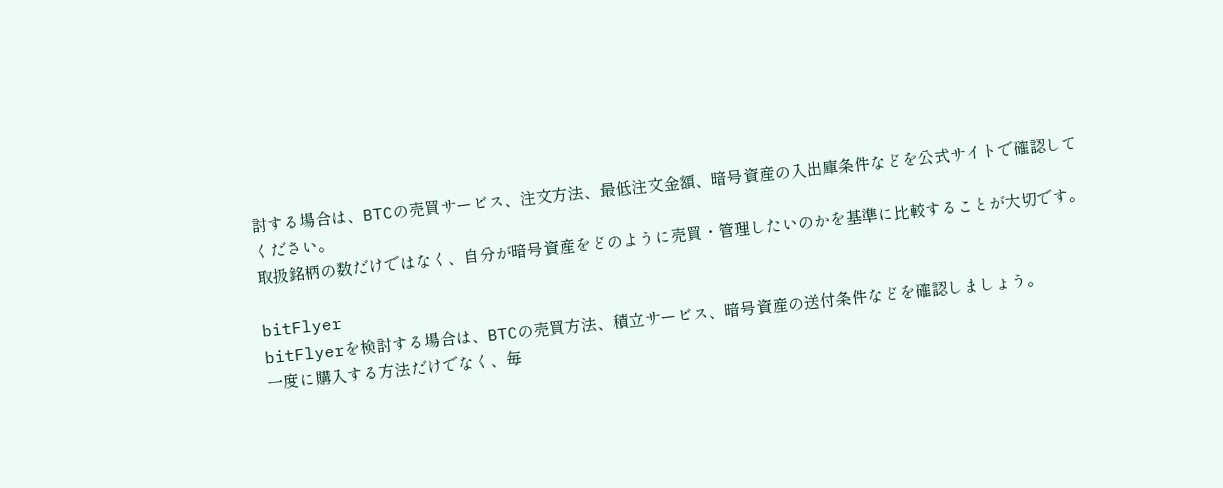討する場合は、BTCの売買サービス、注文方法、最低注文金額、暗号資産の入出庫条件などを公式サイトで確認してください。
取扱銘柄の数だけではなく、自分が暗号資産をどのように売買・管理したいのかを基準に比較することが大切です。

bitFlyer
bitFlyerを検討する場合は、BTCの売買方法、積立サービス、暗号資産の送付条件などを確認しましょう。
一度に購入する方法だけでなく、毎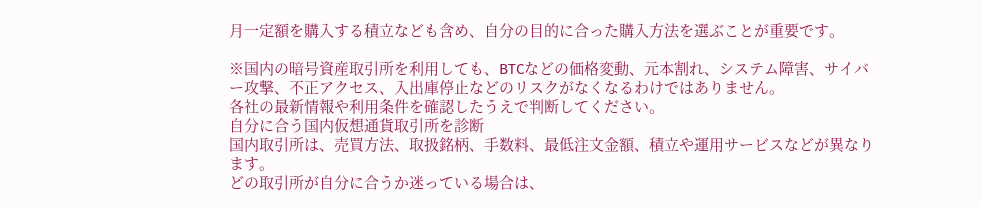月一定額を購入する積立なども含め、自分の目的に合った購入方法を選ぶことが重要です。

※国内の暗号資産取引所を利用しても、BTCなどの価格変動、元本割れ、システム障害、サイバー攻撃、不正アクセス、入出庫停止などのリスクがなくなるわけではありません。
各社の最新情報や利用条件を確認したうえで判断してください。
自分に合う国内仮想通貨取引所を診断
国内取引所は、売買方法、取扱銘柄、手数料、最低注文金額、積立や運用サービスなどが異なります。
どの取引所が自分に合うか迷っている場合は、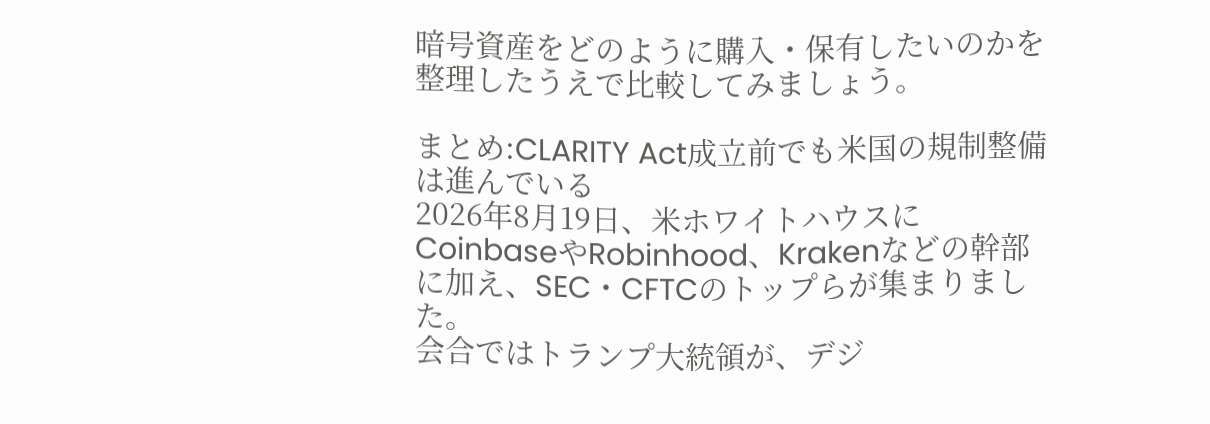暗号資産をどのように購入・保有したいのかを整理したうえで比較してみましょう。

まとめ:CLARITY Act成立前でも米国の規制整備は進んでいる
2026年8月19日、米ホワイトハウスにCoinbaseやRobinhood、Krakenなどの幹部に加え、SEC・CFTCのトップらが集まりました。
会合ではトランプ大統領が、デジ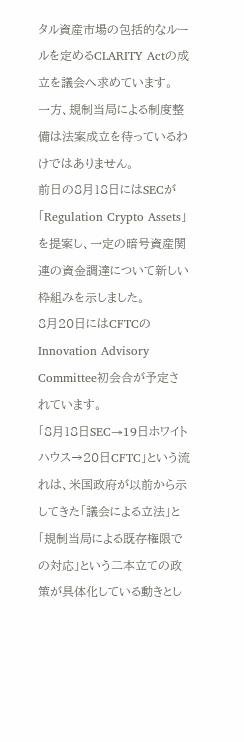タル資産市場の包括的なルールを定めるCLARITY Actの成立を議会へ求めています。
一方、規制当局による制度整備は法案成立を待っているわけではありません。
前日の8月18日にはSECが「Regulation Crypto Assets」を提案し、一定の暗号資産関連の資金調達について新しい枠組みを示しました。
8月20日にはCFTCのInnovation Advisory Committee初会合が予定されています。
「8月18日SEC→19日ホワイトハウス→20日CFTC」という流れは、米国政府が以前から示してきた「議会による立法」と「規制当局による既存権限での対応」という二本立ての政策が具体化している動きとし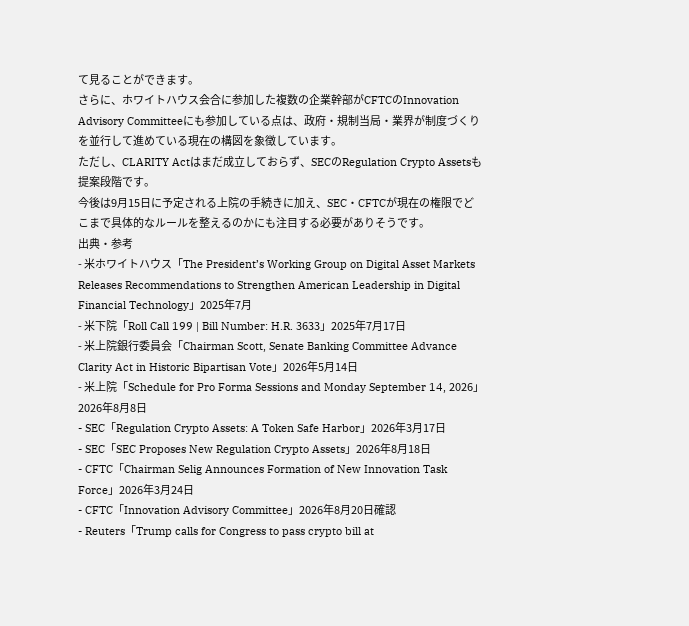て見ることができます。
さらに、ホワイトハウス会合に参加した複数の企業幹部がCFTCのInnovation Advisory Committeeにも参加している点は、政府・規制当局・業界が制度づくりを並行して進めている現在の構図を象徴しています。
ただし、CLARITY Actはまだ成立しておらず、SECのRegulation Crypto Assetsも提案段階です。
今後は9月15日に予定される上院の手続きに加え、SEC・CFTCが現在の権限でどこまで具体的なルールを整えるのかにも注目する必要がありそうです。
出典・参考
- 米ホワイトハウス「The President’s Working Group on Digital Asset Markets Releases Recommendations to Strengthen American Leadership in Digital Financial Technology」2025年7月
- 米下院「Roll Call 199 | Bill Number: H.R. 3633」2025年7月17日
- 米上院銀行委員会「Chairman Scott, Senate Banking Committee Advance Clarity Act in Historic Bipartisan Vote」2026年5月14日
- 米上院「Schedule for Pro Forma Sessions and Monday September 14, 2026」2026年8月8日
- SEC「Regulation Crypto Assets: A Token Safe Harbor」2026年3月17日
- SEC「SEC Proposes New Regulation Crypto Assets」2026年8月18日
- CFTC「Chairman Selig Announces Formation of New Innovation Task Force」2026年3月24日
- CFTC「Innovation Advisory Committee」2026年8月20日確認
- Reuters「Trump calls for Congress to pass crypto bill at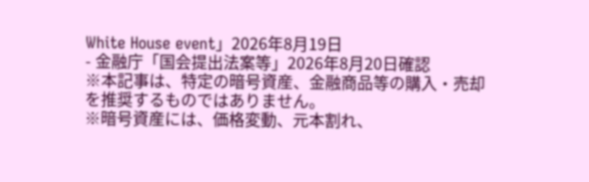White House event」2026年8月19日
- 金融庁「国会提出法案等」2026年8月20日確認
※本記事は、特定の暗号資産、金融商品等の購入・売却を推奨するものではありません。
※暗号資産には、価格変動、元本割れ、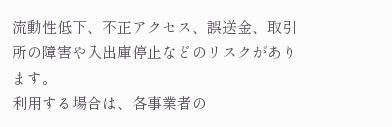流動性低下、不正アクセス、誤送金、取引所の障害や入出庫停止などのリスクがあります。
利用する場合は、各事業者の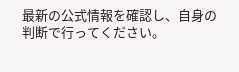最新の公式情報を確認し、自身の判断で行ってください。